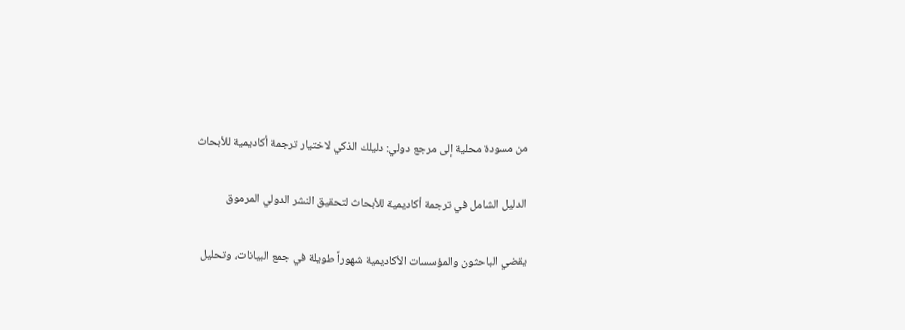من مسودة محلية إلى مرجع دولي: دليلك الذكي لاختيار ترجمة أكاديمية للأبحاث

الدليل الشامل في ترجمة أكاديمية للأبحاث لتحقيق النشر الدولي المرموق

يقضي الباحثون والمؤسسات الأكاديمية شهوراً طويلة في جمع البيانات، وتحليل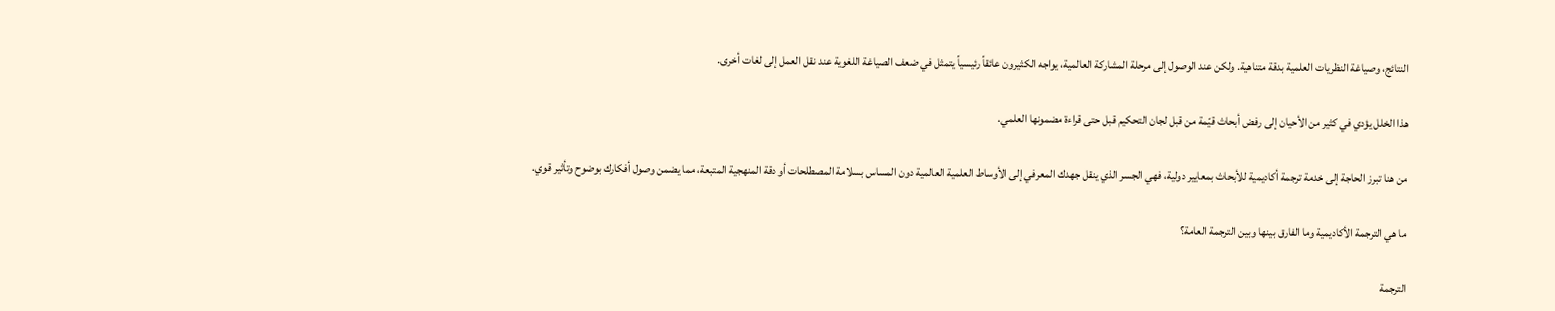النتائج، وصياغة النظريات العلمية بدقة متناهية. ولكن عند الوصول إلى مرحلة المشاركة العالمية، يواجه الكثيرون عائقاً رئيسياً يتمثل في ضعف الصياغة اللغوية عند نقل العمل إلى لغات أخرى.

هذا الخلل يؤدي في كثير من الأحيان إلى رفض أبحاث قيّمة من قبل لجان التحكيم قبل حتى قراءة مضمونها العلمي.

من هنا تبرز الحاجة إلى خدمة ترجمة أكاديمية للأبحاث بمعايير دولية، فهي الجسر الذي ينقل جهدك المعرفي إلى الأوساط العلمية العالمية دون المساس بسلامة المصطلحات أو دقة المنهجية المتبعة، مما يضمن وصول أفكارك بوضوح وتأثير قوي.

ما هي الترجمة الأكاديمية وما الفارق بينها وبين الترجمة العامة؟

الترجمة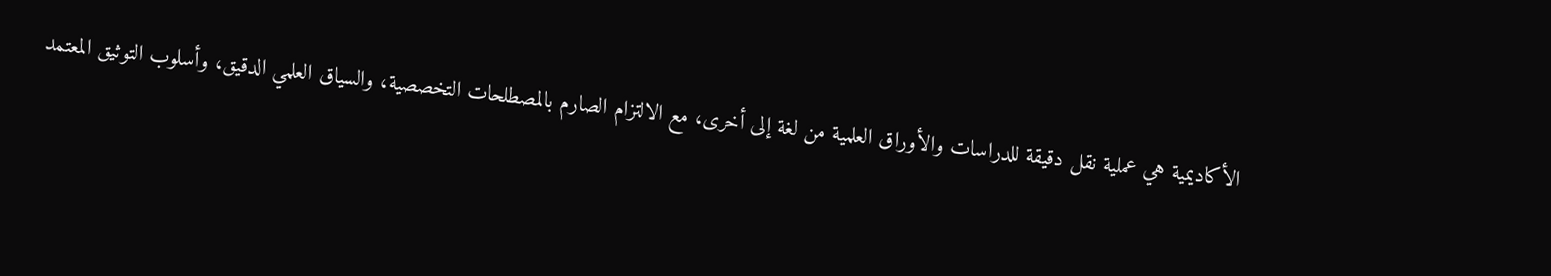الأكاديمية هي عملية نقل دقيقة للدراسات والأوراق العلمية من لغة إلى أخرى، مع الالتزام الصارم بالمصطلحات التخصصية، والسياق العلمي الدقيق، وأسلوب التوثيق المعتمد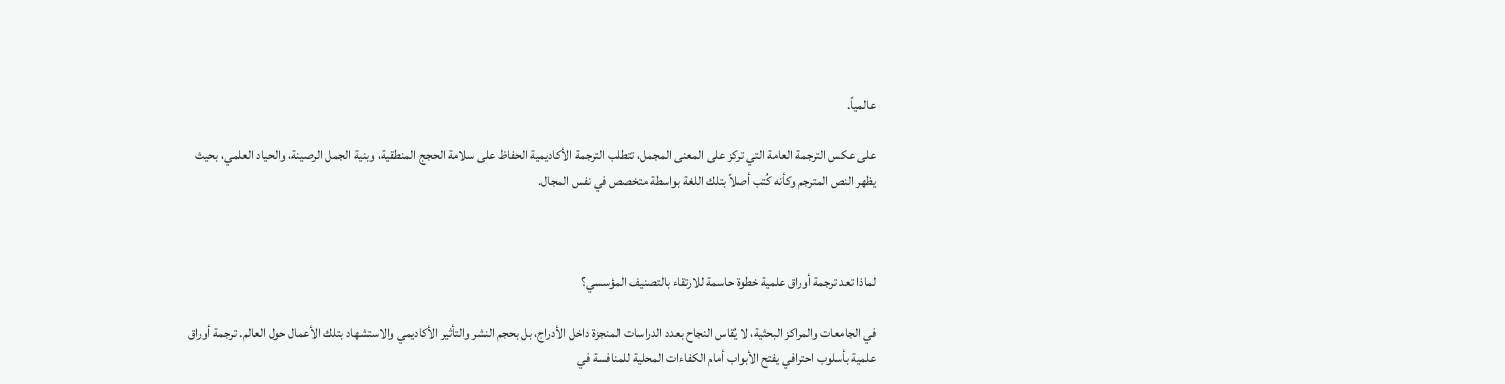عالمياً.

على عكس الترجمة العامة التي تركز على المعنى المجمل، تتطلب الترجمة الأكاديمية الحفاظ على سلامة الحجج المنطقية، وبنية الجمل الرصينة، والحياد العلمي، بحيث يظهر النص المترجم وكأنه كُتب أصلاً بتلك اللغة بواسطة متخصص في نفس المجال.



لماذا تعد ترجمة أوراق علمية خطوة حاسمة للارتقاء بالتصنيف المؤسسي؟

في الجامعات والمراكز البحثية، لا يُقاس النجاح بعدد الدراسات المنجزة داخل الأدراج، بل بحجم النشر والتأثير الأكاديمي والاستشهاد بتلك الأعمال حول العالم. ترجمة أوراق علمية بأسلوب احترافي يفتح الأبواب أمام الكفاءات المحلية للمنافسة في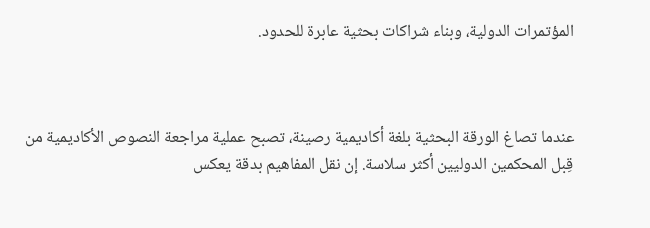المؤتمرات الدولية، وبناء شراكات بحثية عابرة للحدود.



عندما تصاغ الورقة البحثية بلغة أكاديمية رصينة، تصبح عملية مراجعة النصوص الأكاديمية من قِبل المحكمين الدوليين أكثر سلاسة. إن نقل المفاهيم بدقة يعكس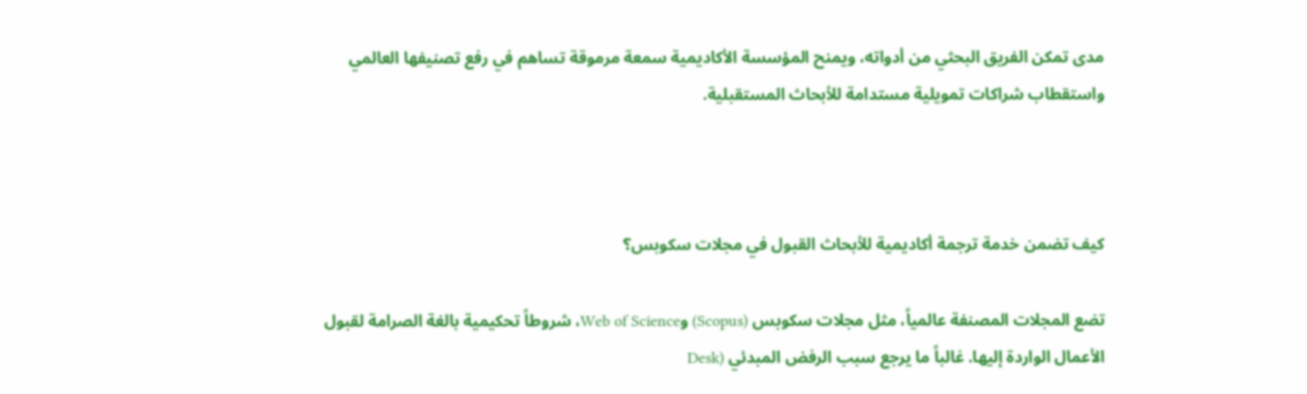مدى تمكن الفريق البحثي من أدواته، ويمنح المؤسسة الأكاديمية سمعة مرموقة تساهم في رفع تصنيفها العالمي واستقطاب شراكات تمويلية مستدامة للأبحاث المستقبلية.



كيف تضمن خدمة ترجمة أكاديمية للأبحاث القبول في مجلات سكوبس؟

تضع المجلات المصنفة عالمياً، مثل مجلات سكوبس (Scopus) وWeb of Science، شروطاً تحكيمية بالغة الصرامة لقبول الأعمال الواردة إليها. غالباً ما يرجع سبب الرفض المبدئي (Desk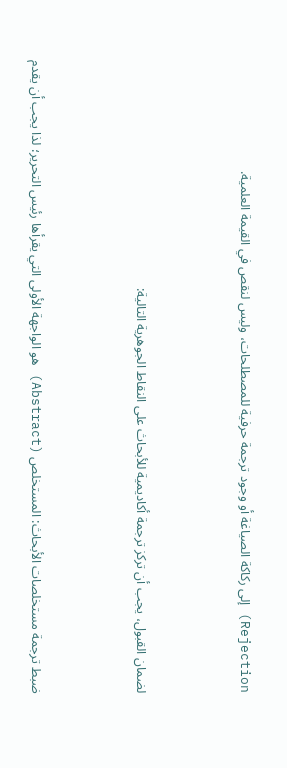Rejection) إلى ركاكة الصياغة أو وجود ترجمة حرفية للمصطلحات، وليس لنقص في القيمة العلمية.



لضمان القبول، يجب أن تركز ترجمة أكاديمية للأبحاث على النقاط الجوهرية التالية:



ضبط ترجمة مستخلصات الأبحاث: المستخلص (Abstract) هو الواجهة الأولى التي يقرأها رئيس التحرير؛ لذا يجب أن يقدم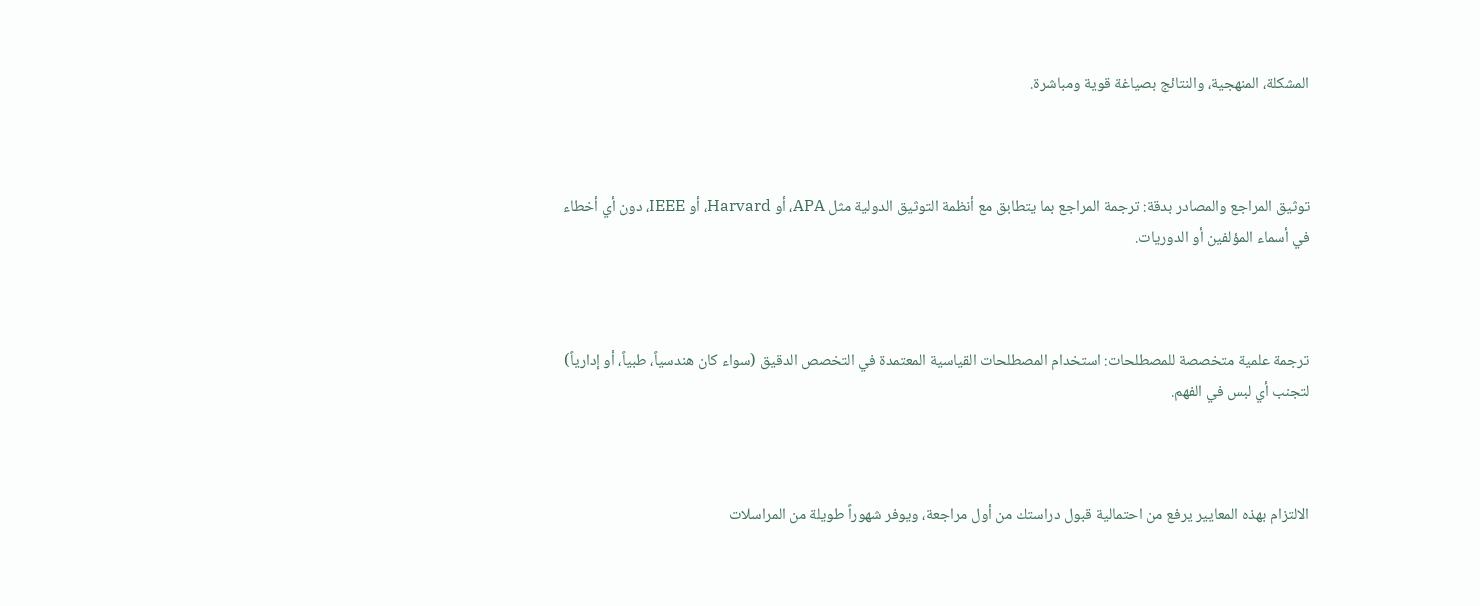المشكلة، المنهجية، والنتائج بصياغة قوية ومباشرة.



توثيق المراجع والمصادر بدقة: ترجمة المراجع بما يتطابق مع أنظمة التوثيق الدولية مثل APA، أو Harvard، أو IEEE، دون أي أخطاء في أسماء المؤلفين أو الدوريات.



ترجمة علمية متخصصة للمصطلحات: استخدام المصطلحات القياسية المعتمدة في التخصص الدقيق (سواء كان هندسياً، طبياً، أو إدارياً) لتجنب أي لبس في الفهم.



الالتزام بهذه المعايير يرفع من احتمالية قبول دراستك من أول مراجعة، ويوفر شهوراً طويلة من المراسلات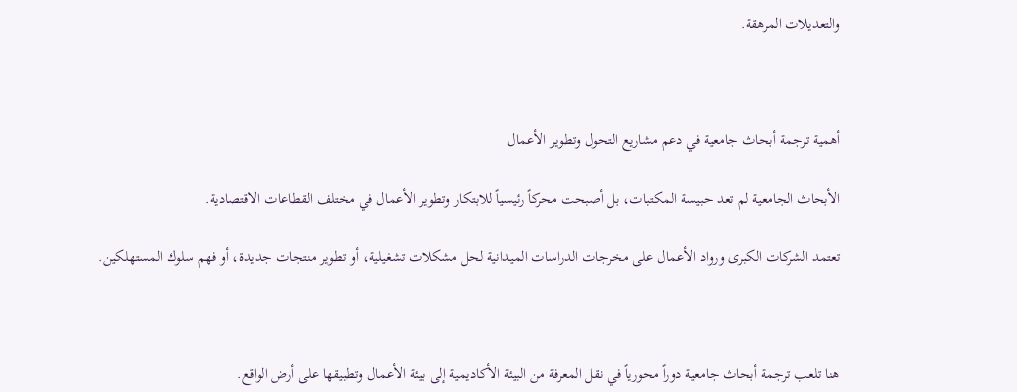والتعديلات المرهقة.



أهمية ترجمة أبحاث جامعية في دعم مشاريع التحول وتطوير الأعمال

الأبحاث الجامعية لم تعد حبيسة المكتبات، بل أصبحت محركاً رئيسياً للابتكار وتطوير الأعمال في مختلف القطاعات الاقتصادية.

تعتمد الشركات الكبرى ورواد الأعمال على مخرجات الدراسات الميدانية لحل مشكلات تشغيلية، أو تطوير منتجات جديدة، أو فهم سلوك المستهلكين.



هنا تلعب ترجمة أبحاث جامعية دوراً محورياً في نقل المعرفة من البيئة الأكاديمية إلى بيئة الأعمال وتطبيقها على أرض الواقع.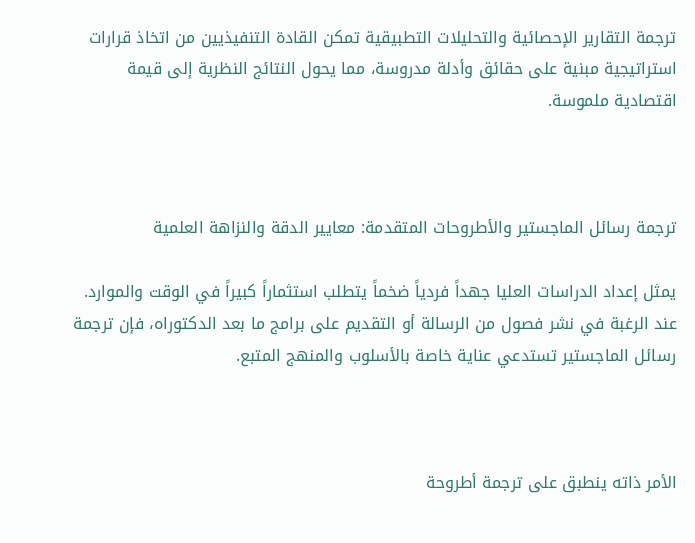ترجمة التقارير الإحصائية والتحليلات التطبيقية تمكن القادة التنفيذيين من اتخاذ قرارات استراتيجية مبنية على حقائق وأدلة مدروسة، مما يحول النتائج النظرية إلى قيمة اقتصادية ملموسة.



ترجمة رسائل الماجستير والأطروحات المتقدمة: معايير الدقة والنزاهة العلمية

يمثل إعداد الدراسات العليا جهداً فردياً ضخماً يتطلب استثماراً كبيراً في الوقت والموارد. عند الرغبة في نشر فصول من الرسالة أو التقديم على برامج ما بعد الدكتوراه، فإن ترجمة رسائل الماجستير تستدعي عناية خاصة بالأسلوب والمنهج المتبع.



الأمر ذاته ينطبق على ترجمة أطروحة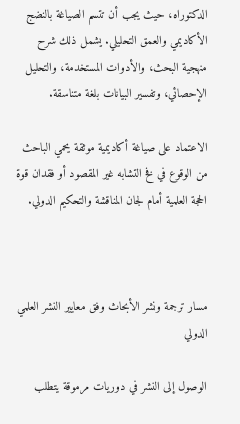الدكتوراه، حيث يجب أن تتسم الصياغة بالنضج الأكاديمي والعمق التحليلي. يشمل ذلك شرح منهجية البحث، والأدوات المستخدمة، والتحليل الإحصائي، وتفسير البيانات بلغة متناسقة.

الاعتماد على صياغة أكاديمية موثقة يحمي الباحث من الوقوع في فخ التشابه غير المقصود أو فقدان قوة الحجة العلمية أمام لجان المناقشة والتحكيم الدولي.



مسار ترجمة ونشر الأبحاث وفق معايير النشر العلمي الدولي

الوصول إلى النشر في دوريات مرموقة يتطلب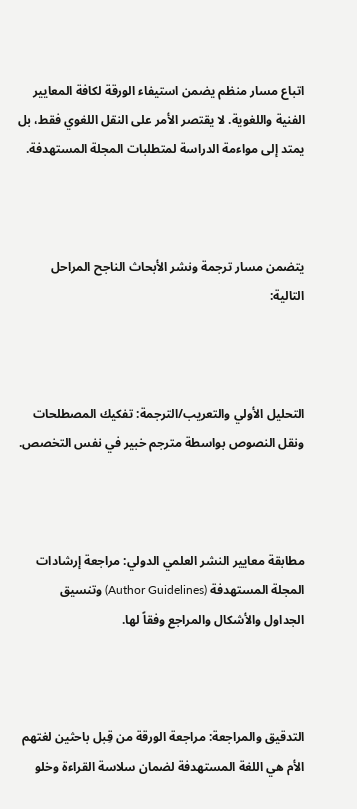اتباع مسار منظم يضمن استيفاء الورقة لكافة المعايير الفنية واللغوية. لا يقتصر الأمر على النقل اللغوي فقط، بل يمتد إلى مواءمة الدراسة لمتطلبات المجلة المستهدفة.



يتضمن مسار ترجمة ونشر الأبحاث الناجح المراحل التالية:



التحليل الأولي والتعريب/الترجمة: تفكيك المصطلحات ونقل النصوص بواسطة مترجم خبير في نفس التخصص.



مطابقة معايير النشر العلمي الدولي: مراجعة إرشادات المجلة المستهدفة (Author Guidelines) وتنسيق الجداول والأشكال والمراجع وفقاً لها.



التدقيق والمراجعة: مراجعة الورقة من قِبل باحثين لغتهم الأم هي اللغة المستهدفة لضمان سلاسة القراءة وخلو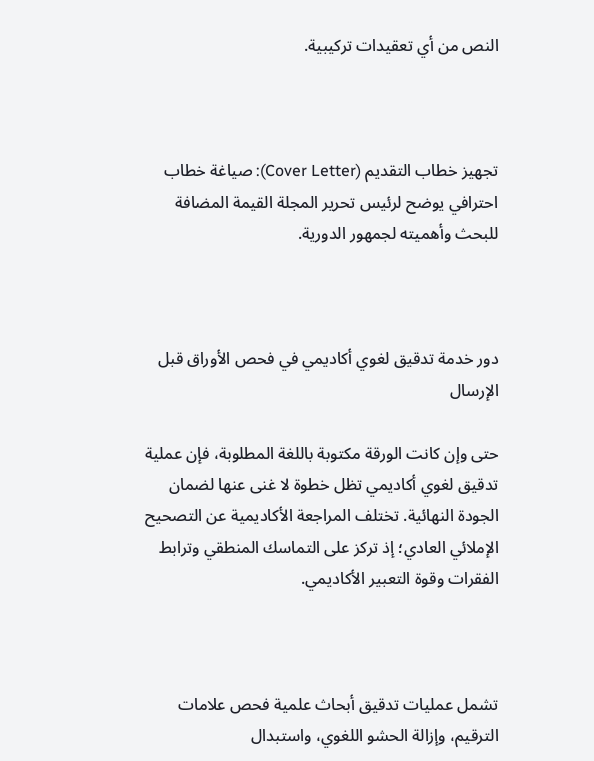النص من أي تعقيدات تركيبية.



تجهيز خطاب التقديم (Cover Letter): صياغة خطاب احترافي يوضح لرئيس تحرير المجلة القيمة المضافة للبحث وأهميته لجمهور الدورية.



دور خدمة تدقيق لغوي أكاديمي في فحص الأوراق قبل الإرسال

حتى وإن كانت الورقة مكتوبة باللغة المطلوبة، فإن عملية تدقيق لغوي أكاديمي تظل خطوة لا غنى عنها لضمان الجودة النهائية. تختلف المراجعة الأكاديمية عن التصحيح الإملائي العادي؛ إذ تركز على التماسك المنطقي وترابط الفقرات وقوة التعبير الأكاديمي.



تشمل عمليات تدقيق أبحاث علمية فحص علامات الترقيم، وإزالة الحشو اللغوي، واستبدال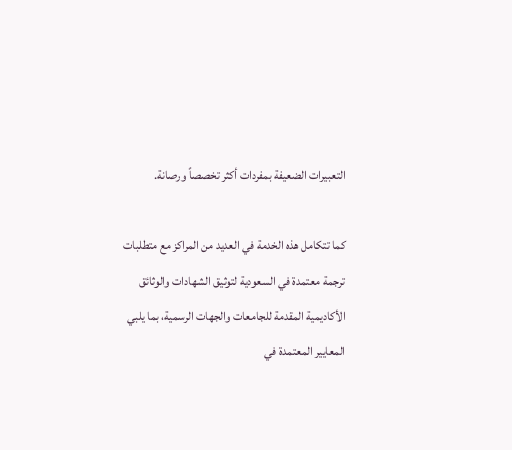التعبيرات الضعيفة بمفردات أكثر تخصصاً ورصانة.

كما تتكامل هذه الخدمة في العديد من المراكز مع متطلبات ترجمة معتمدة في السعودية لتوثيق الشهادات والوثائق الأكاديمية المقدمة للجامعات والجهات الرسمية، بما يلبي المعايير المعتمدة في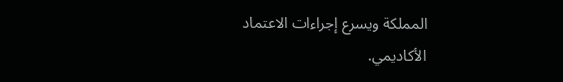المملكة ويسرع إجراءات الاعتماد الأكاديمي.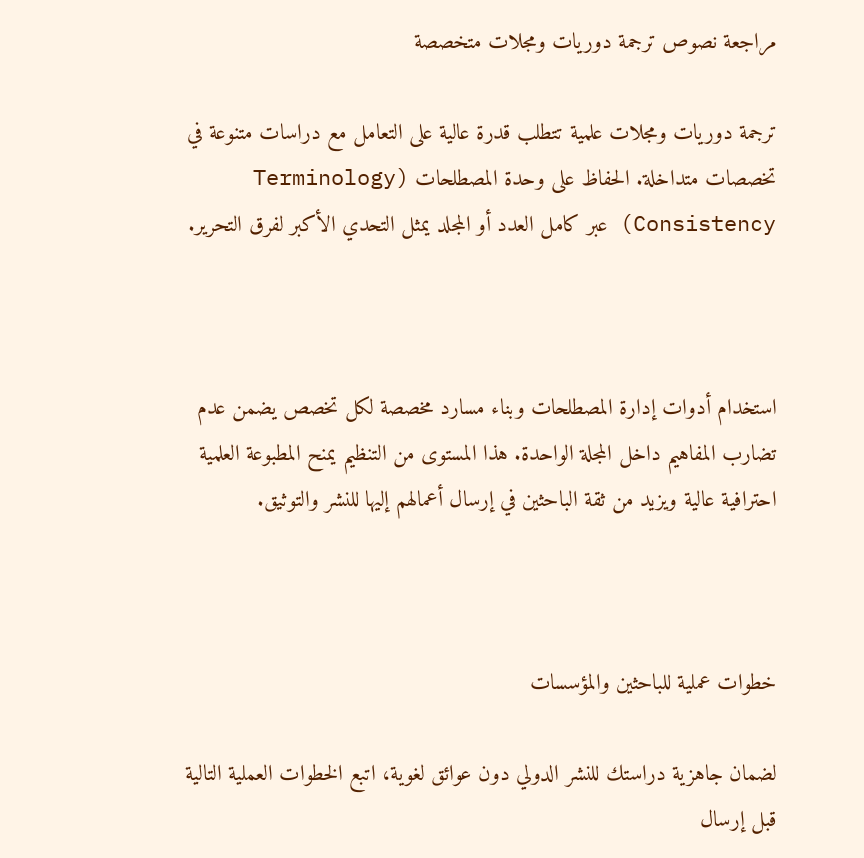مراجعة نصوص ترجمة دوريات ومجلات متخصصة

ترجمة دوريات ومجلات علمية تتطلب قدرة عالية على التعامل مع دراسات متنوعة في تخصصات متداخلة. الحفاظ على وحدة المصطلحات (Terminology Consistency) عبر كامل العدد أو المجلد يمثل التحدي الأكبر لفرق التحرير.



استخدام أدوات إدارة المصطلحات وبناء مسارد مخصصة لكل تخصص يضمن عدم تضارب المفاهيم داخل المجلة الواحدة. هذا المستوى من التنظيم يمنح المطبوعة العلمية احترافية عالية ويزيد من ثقة الباحثين في إرسال أعمالهم إليها للنشر والتوثيق.



خطوات عملية للباحثين والمؤسسات

لضمان جاهزية دراستك للنشر الدولي دون عوائق لغوية، اتبع الخطوات العملية التالية قبل إرسال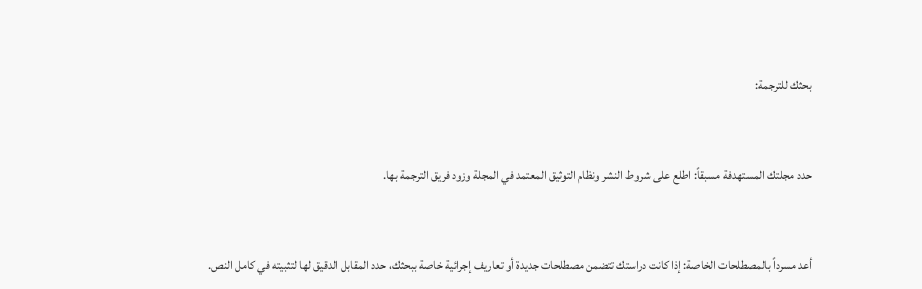بحثك للترجمة:



حدد مجلتك المستهدفة مسبقاً: اطلع على شروط النشر ونظام التوثيق المعتمد في المجلة وزود فريق الترجمة بها.



أعد مسرداً بالمصطلحات الخاصة: إذا كانت دراستك تتضمن مصطلحات جديدة أو تعاريف إجرائية خاصة ببحثك، حدد المقابل الدقيق لها لتثبيته في كامل النص.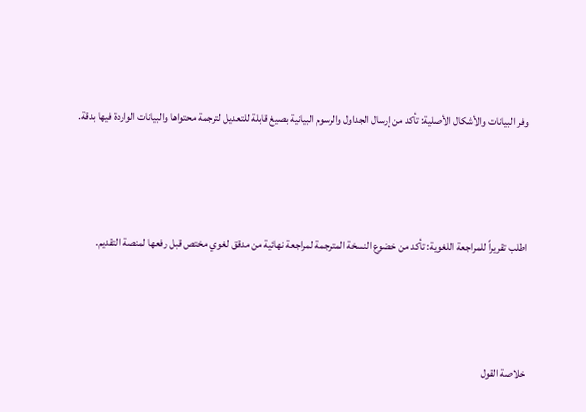وفر البيانات والأشكال الأصلية: تأكد من إرسال الجداول والرسوم البيانية بصيغ قابلة للتعديل لترجمة محتواها والبيانات الواردة فيها بدقة.



اطلب تقريراً للمراجعة اللغوية: تأكد من خضوع النسخة المترجمة لمراجعة نهائية من مدقق لغوي مختص قبل رفعها لمنصة التقديم.



خلاصة القول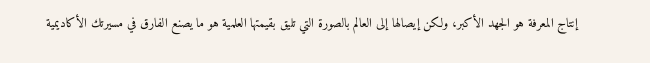إنتاج المعرفة هو الجهد الأكبر، ولكن إيصالها إلى العالم بالصورة التي تليق بقيمتها العلمية هو ما يصنع الفارق في مسيرتك الأكاديمية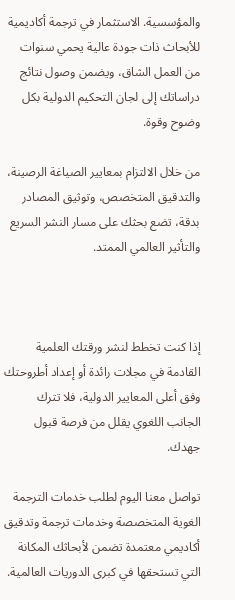والمؤسسية. الاستثمار في ترجمة أكاديمية للأبحاث ذات جودة عالية يحمي سنوات من العمل الشاق، ويضمن وصول نتائج دراساتك إلى لجان التحكيم الدولية بكل وضوح وقوة.

من خلال الالتزام بمعايير الصياغة الرصينة، والتدقيق المتخصص، وتوثيق المصادر بدقة، تضع بحثك على مسار النشر السريع والتأثير العالمي الممتد.



إذا كنت تخطط لنشر ورقتك العلمية القادمة في مجلات رائدة أو إعداد أطروحتك وفق أعلى المعايير الدولية، فلا تترك الجانب اللغوي يقلل من فرصة قبول جهدك.

تواصل معنا اليوم لطلب خدمات الترجمة الغوية المتخصصة وخدمات ترجمة وتدقيق أكاديمي معتمدة تضمن لأبحاثك المكانة التي تستحقها في كبرى الدوريات العالمية.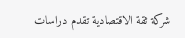شركة ثقة الاقتصادية تقدم دراسات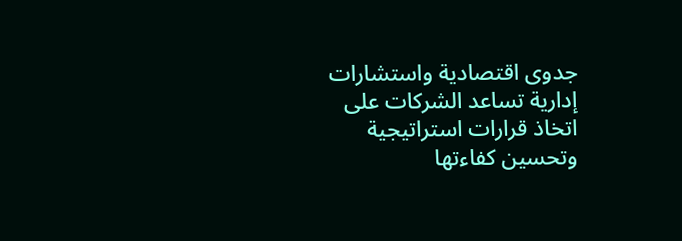جدوى اقتصادية واستشارات إدارية تساعد الشركات على اتخاذ قرارات استراتيجية وتحسين كفاءتها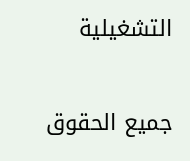التشغيلية

جميع الحقوق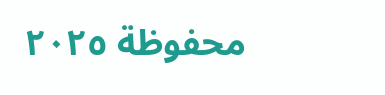محفوظة ٢٠٢٥